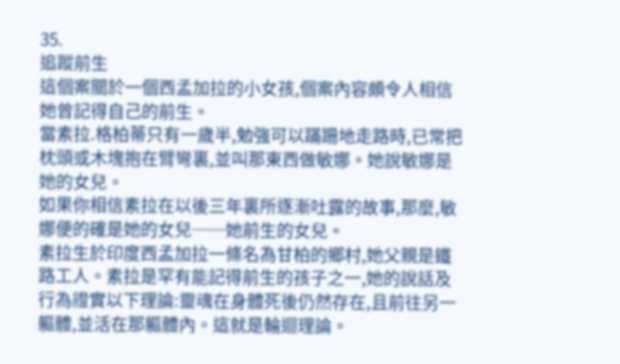35.
追蹤前生
這個案關於一個西孟加拉的小女孩,個案內容頗令人相信她曾記得自己的前生。
當素拉.格柏蒂只有一歲半,勉強可以蹣跚地走路時,已常把枕頭或木塊抱在臂彎裏,並叫那東西做敏娜。她說敏娜是她的女兒。
如果你相信素拉在以後三年裏所逐漸吐露的故事,那麼,敏娜便的確是她的女兒──她前生的女兒。
素拉生於印度西孟加拉一條名為甘柏的鄉村,她父親是鐵路工人。素拉是罕有能記得前生的孩子之一,她的說話及行為證實以下理論:靈魂在身體死後仍然存在,且前往另一軀體,並活在那軀體內。這就是輪迴理論。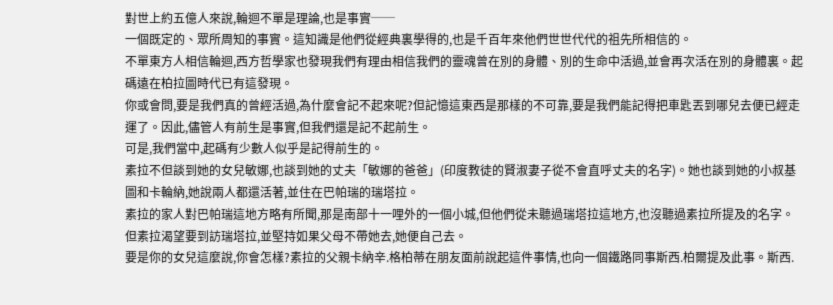對世上約五億人來說,輪迴不單是理論,也是事實──
一個既定的、眾所周知的事實。這知識是他們從經典裏學得的,也是千百年來他們世世代代的祖先所相信的。
不單東方人相信輪迴,西方哲學家也發現我們有理由相信我們的靈魂曾在別的身體、別的生命中活過,並會再次活在別的身體裏。起碼遠在柏拉圖時代已有這發現。
你或會問,要是我們真的曾經活過,為什麼會記不起來呢?但記憶這東西是那樣的不可靠,要是我們能記得把車匙丟到哪兒去便已經走運了。因此,儘管人有前生是事實,但我們還是記不起前生。
可是,我們當中,起碼有少數人似乎是記得前生的。
素拉不但談到她的女兒敏娜,也談到她的丈夫「敏娜的爸爸」(印度教徒的賢淑妻子從不會直呼丈夫的名字)。她也談到她的小叔基圖和卡輪納,她說兩人都還活著,並住在巴帕瑞的瑞塔拉。
素拉的家人對巴帕瑞這地方略有所聞,那是南部十一哩外的一個小城,但他們從未聽過瑞塔拉這地方,也沒聽過素拉所提及的名字。但素拉渴望要到訪瑞塔拉,並堅持如果父母不帶她去,她便自己去。
要是你的女兒這麼說,你會怎樣?素拉的父親卡納辛.格柏蒂在朋友面前說起這件事情,也向一個鐵路同事斯西.柏爾提及此事。斯西.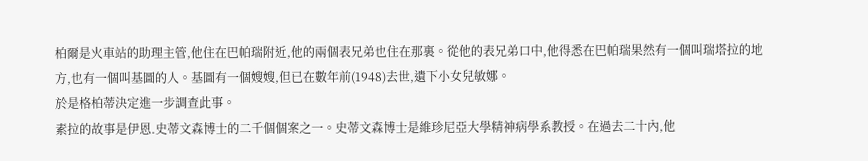柏爾是火車站的助理主管,他住在巴帕瑞附近,他的兩個表兄弟也住在那裏。從他的表兄弟口中,他得悉在巴帕瑞果然有一個叫瑞塔拉的地方,也有一個叫基圖的人。基圖有一個嫂嫂,但已在數年前(1948)去世,遺下小女兒敏娜。
於是格柏蒂決定進一步調查此事。
素拉的故事是伊恩.史蒂文森博士的二千個個案之一。史蒂文森博士是維珍尼亞大學精神病學系教授。在過去二十內,他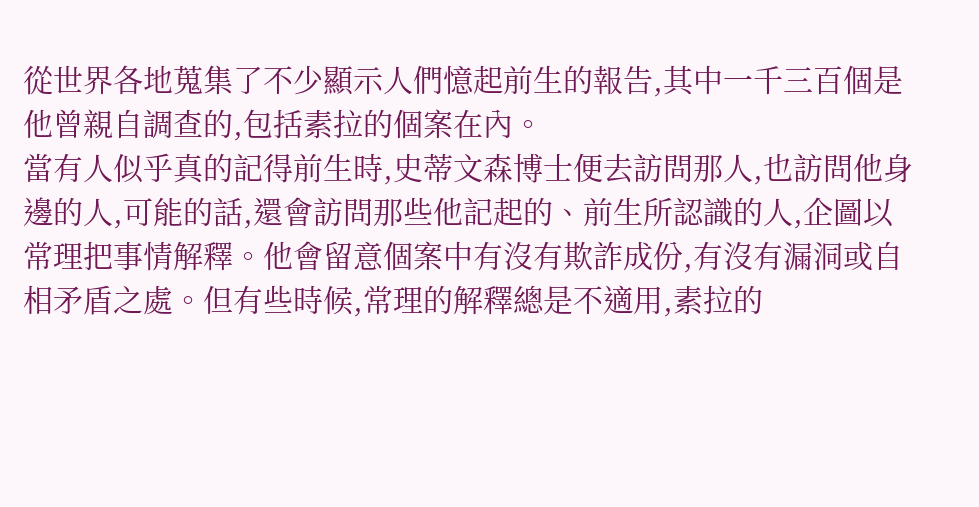從世界各地蒐集了不少顯示人們憶起前生的報告,其中一千三百個是他曾親自調查的,包括素拉的個案在內。
當有人似乎真的記得前生時,史蒂文森博士便去訪問那人,也訪問他身邊的人,可能的話,還會訪問那些他記起的、前生所認識的人,企圖以常理把事情解釋。他會留意個案中有沒有欺詐成份,有沒有漏洞或自相矛盾之處。但有些時候,常理的解釋總是不適用,素拉的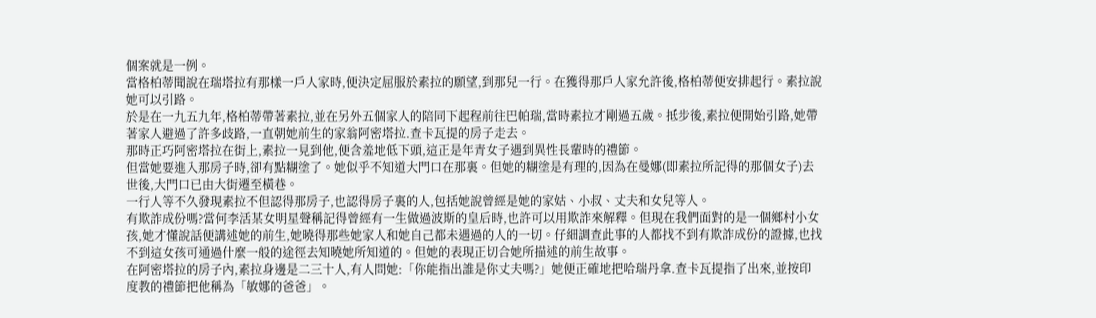個案就是一例。
當格柏蒂聞說在瑞塔拉有那樣一戶人家時,便決定屈服於素拉的願望,到那兒一行。在獲得那戶人家允許後,格柏蒂便安排起行。素拉說她可以引路。
於是在一九五九年,格柏蒂帶著素拉,並在另外五個家人的陪同下起程前往巴帕瑞,當時素拉才剛過五歲。抵步後,素拉便開始引路,她帶著家人避過了許多歧路,一直朝她前生的家翁阿密塔拉.查卡瓦提的房子走去。
那時正巧阿密塔拉在街上,素拉一見到他,便含羞地低下頭,這正是年青女子遇到異性長輩時的禮節。
但當她要進入那房子時,卻有點糊塗了。她似乎不知道大門口在那裏。但她的糊塗是有理的,因為在曼娜(即素拉所記得的那個女子)去世後,大門口已由大街遷至橫巷。
一行人等不久發現素拉不但認得那房子,也認得房子裏的人,包括她說曾經是她的家姑、小叔、丈夫和女兒等人。
有欺詐成份嗎?當何李活某女明星聲稱記得曾經有一生做過波斯的皇后時,也許可以用欺詐來解釋。但現在我們面對的是一個鄉村小女孩,她才懂說話便講述她的前生,她曉得那些她家人和她自己都未遇過的人的一切。仔細調查此事的人都找不到有欺詐成份的證據,也找不到這女孩可通過什麼一般的途徑去知曉她所知道的。但她的表現正切合她所描述的前生故事。
在阿密塔拉的房子內,素拉身邊是二三十人,有人問她:「你能指出誰是你丈夫嗎?」她便正確地把哈瑞丹拿.查卡瓦提指了出來,並按印度教的禮節把他稱為「敏娜的爸爸」。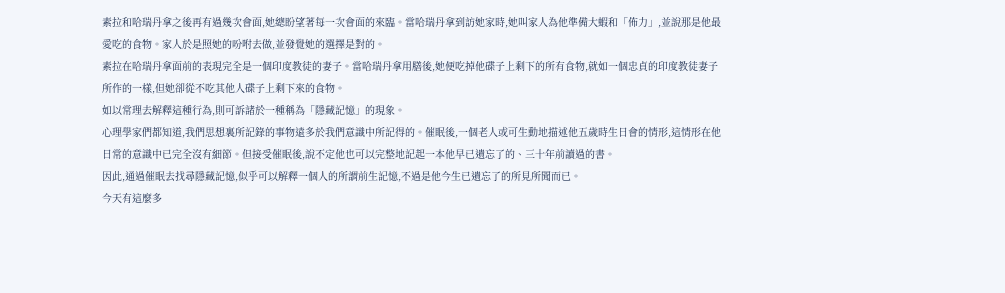素拉和哈瑞丹拿之後再有過幾次會面,她總盼望著每一次會面的來臨。當哈瑞丹拿到訪她家時,她叫家人為他準備大蝦和「佈力」,並說那是他最愛吃的食物。家人於是照她的吩咐去做,並發覺她的選擇是對的。
素拉在哈瑞丹拿面前的表現完全是一個印度教徒的妻子。當哈瑞丹拿用膳後,她便吃掉他碟子上剩下的所有食物,就如一個忠貞的印度教徒妻子所作的一樣,但她卻從不吃其他人碟子上剩下來的食物。
如以常理去解釋這種行為,則可訴諸於一種稱為「隱藏記憶」的現象。
心理學家們都知道,我們思想裏所記錄的事物遠多於我們意識中所記得的。催眠後,一個老人或可生動地描述他五歲時生日會的情形,這情形在他日常的意識中已完全沒有細節。但接受催眠後,說不定他也可以完整地記起一本他早已遺忘了的、三十年前讀過的書。
因此,通過催眠去找尋隱藏記憶,似乎可以解釋一個人的所謂前生記憶,不過是他今生已遺忘了的所見所聞而已。
今天有這麼多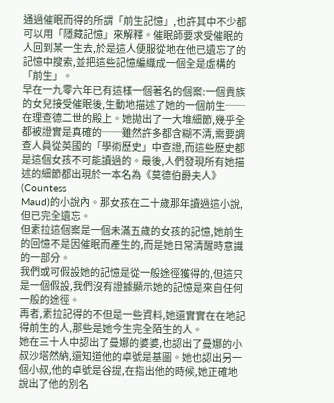通過催眠而得的所謂「前生記憶」,也許其中不少都可以用「隱藏記憶」來解釋。催眠師要求受催眠的人回到某一生去,於是這人便服從地在他已遺忘了的記憶中搜索,並把這些記憶編織成一個全是虛構的「前生」。
早在一九零六年已有這樣一個著名的個案:一個貴族的女兒接受催眠後,生動地描述了她的一個前生──在理查德二世的殿上。她拋出了一大堆細節,幾乎全都被證實是真確的──雖然許多都含糊不清,需要調查人員從英國的「學術歷史」中查證,而這些歷史都是這個女孩不可能讀過的。最後,人們發現所有她描述的細節都出現於一本名為《莫德伯爵夫人》(Countess
Maud)的小說內。那女孩在二十歲那年讀過這小說,但已完全遺忘。
但素拉這個案是一個未滿五歲的女孩的記憶,她前生的回憶不是因催眠而產生的,而是她日常清醒時意識的一部分。
我們或可假設她的記憶是從一般途徑獲得的,但這只是一個假設,我們沒有證據顯示她的記憶是來自任何一般的途徑。
再者,素拉記得的不但是一些資料,她還實實在在地記得前生的人,那些是她今生完全陌生的人。
她在三十人中認出了曼娜的婆婆,也認出了曼娜的小叔沙塔然納,還知道他的卓號是基圖。她也認出另一個小叔,他的卓號是谷提,在指出他的時候,她正確地說出了他的別名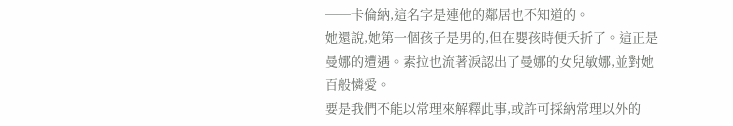──卡倫納,這名字是連他的鄰居也不知道的。
她還說,她第一個孩子是男的,但在嬰孩時便夭折了。這正是曼娜的遭遇。素拉也流著淚認出了曼娜的女兒敏娜,並對她百般憐愛。
要是我們不能以常理來解釋此事,或許可採納常理以外的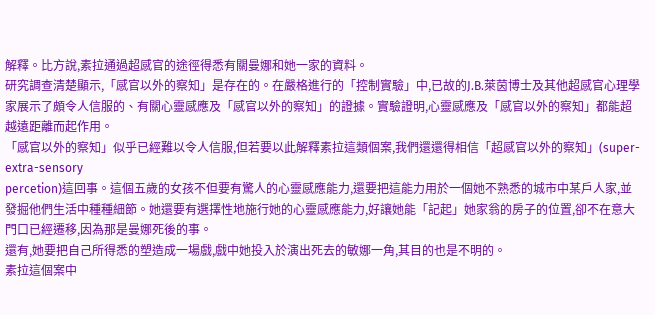解釋。比方說,素拉通過超感官的途徑得悉有關曼娜和她一家的資料。
研究調查清楚顯示,「感官以外的察知」是存在的。在嚴格進行的「控制實驗」中,已故的J.B.萊茵博士及其他超感官心理學家展示了頗令人信服的、有關心靈感應及「感官以外的察知」的證據。實驗證明,心靈感應及「感官以外的察知」都能超越遠距離而起作用。
「感官以外的察知」似乎已經難以令人信服,但若要以此解釋素拉這類個案,我們還還得相信「超感官以外的察知」(super-extra-sensory
percetion)這回事。這個五歲的女孩不但要有驚人的心靈感應能力,還要把這能力用於一個她不熟悉的城市中某戶人家,並發掘他們生活中種種細節。她還要有選擇性地施行她的心靈感應能力,好讓她能「記起」她家翁的房子的位置,卻不在意大門口已經遷移,因為那是曼娜死後的事。
還有,她要把自己所得悉的塑造成一場戲,戲中她投入於演出死去的敏娜一角,其目的也是不明的。
素拉這個案中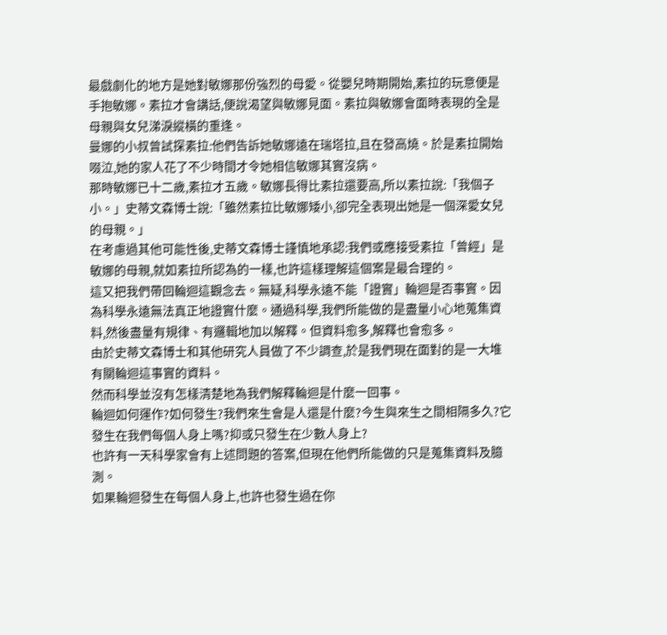最戲劇化的地方是她對敏娜那份強烈的母愛。從嬰兒時期開始,素拉的玩意便是手抱敏娜。素拉才會講話,便說渴望與敏娜見面。素拉與敏娜會面時表現的全是母親與女兒涕淚縱橫的重逢。
曼娜的小叔曾試探素拉:他們告訴她敏娜遠在瑞塔拉,且在發高燒。於是素拉開始啜泣,她的家人花了不少時間才令她相信敏娜其實沒病。
那時敏娜已十二歲,素拉才五歲。敏娜長得比素拉還要高,所以素拉說:「我個子小。」史蒂文森博士說:「雖然素拉比敏娜矮小,卻完全表現出她是一個深愛女兒的母親。」
在考慮過其他可能性後,史蒂文森博士謹慎地承認:我們或應接受素拉「曾經」是敏娜的母親,就如素拉所認為的一樣,也許這樣理解這個案是最合理的。
這又把我們帶回輪迴這觀念去。無疑,科學永遠不能「證實」輪迴是否事實。因為科學永遠無法真正地證實什麼。通過科學,我們所能做的是盡量小心地蒐集資料,然後盡量有規律、有邏輯地加以解釋。但資料愈多,解釋也會愈多。
由於史蒂文森博士和其他研究人員做了不少調查,於是我們現在面對的是一大堆有關輪迴這事實的資料。
然而科學並沒有怎樣清楚地為我們解釋輪迴是什麼一回事。
輪迴如何運作?如何發生?我們來生會是人還是什麼?今生與來生之間相隔多久?它發生在我們每個人身上嗎?抑或只發生在少數人身上?
也許有一天科學家會有上述問題的答案,但現在他們所能做的只是蒐集資料及臆測。
如果輪迴發生在每個人身上,也許也發生過在你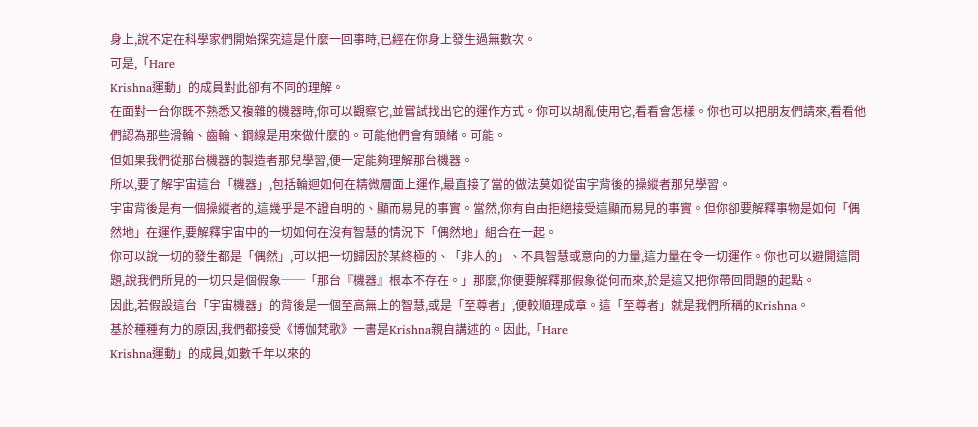身上,說不定在科學家們開始探究這是什麼一回事時,已經在你身上發生過無數次。
可是,「Hare
Krishna運動」的成員對此卻有不同的理解。
在面對一台你既不熟悉又複雜的機器時,你可以觀察它,並嘗試找出它的運作方式。你可以胡亂使用它,看看會怎樣。你也可以把朋友們請來,看看他們認為那些滑輪、齒輪、鋼線是用來做什麼的。可能他們會有頭緒。可能。
但如果我們從那台機器的製造者那兒學習,便一定能夠理解那台機器。
所以,要了解宇宙這台「機器」,包括輪迴如何在精微層面上運作,最直接了當的做法莫如從宙宇背後的操縱者那兒學習。
宇宙背後是有一個操縱者的,這幾乎是不證自明的、顯而易見的事實。當然,你有自由拒絕接受這顯而易見的事實。但你卻要解釋事物是如何「偶然地」在運作,要解釋宇宙中的一切如何在沒有智慧的情況下「偶然地」組合在一起。
你可以說一切的發生都是「偶然」,可以把一切歸因於某終極的、「非人的」、不具智慧或意向的力量,這力量在令一切運作。你也可以避開這問題,說我們所見的一切只是個假象──「那台『機器』根本不存在。」那麼,你便要解釋那假象從何而來,於是這又把你帶回問題的起點。
因此,若假設這台「宇宙機器」的背後是一個至高無上的智慧,或是「至尊者」,便較順理成章。這「至尊者」就是我們所稱的Krishna。
基於種種有力的原因,我們都接受《博伽梵歌》一書是Krishna親自講述的。因此,「Hare
Krishna運動」的成員,如數千年以來的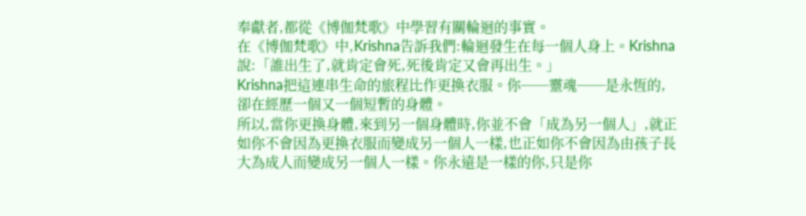奉獻者,都從《博伽梵歌》中學習有關輪迴的事實。
在《博伽梵歌》中,Krishna告訴我們:輪迴發生在每一個人身上。Krishna說:「誰出生了,就肯定會死,死後肯定又會再出生。」
Krishna把這連串生命的旅程比作更換衣服。你──靈魂──是永恆的,卻在經歷一個又一個短暫的身體。
所以,當你更換身體,來到另一個身體時,你並不會「成為另一個人」,就正如你不會因為更換衣服而變成另一個人一樣,也正如你不會因為由孩子長大為成人而變成另一個人一樣。你永遠是一樣的你,只是你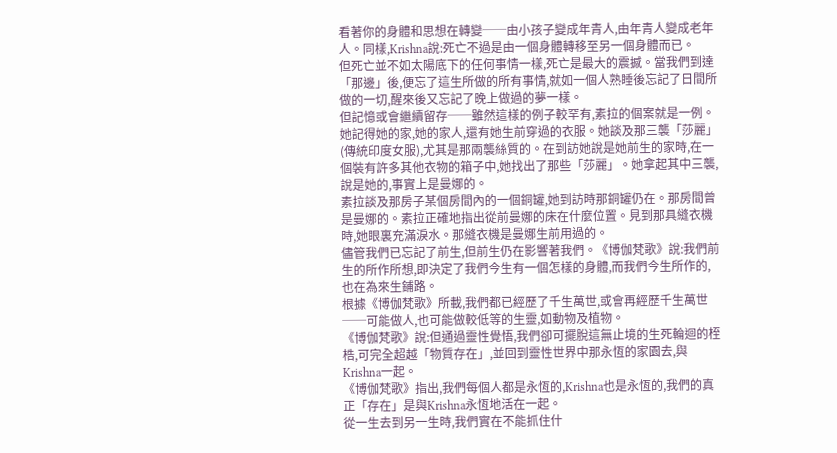看著你的身體和思想在轉變──由小孩子變成年青人,由年青人變成老年人。同樣,Krishna說:死亡不過是由一個身體轉移至另一個身體而已。
但死亡並不如太陽底下的任何事情一樣,死亡是最大的震撼。當我們到達「那邊」後,便忘了這生所做的所有事情,就如一個人熟睡後忘記了日間所做的一切,醒來後又忘記了晚上做過的夢一樣。
但記憶或會繼續留存──雖然這樣的例子較罕有,素拉的個案就是一例。她記得她的家,她的家人,還有她生前穿過的衣服。她談及那三襲「莎麗」(傳統印度女服),尤其是那兩襲絲質的。在到訪她說是她前生的家時,在一個裝有許多其他衣物的箱子中,她找出了那些「莎麗」。她拿起其中三襲,說是她的,事實上是曼娜的。
素拉談及那房子某個房間內的一個銅罐,她到訪時那銅罐仍在。那房間曾是曼娜的。素拉正確地指出從前曼娜的床在什麼位置。見到那具縫衣機時,她眼裏充滿淚水。那縫衣機是曼娜生前用過的。
儘管我們已忘記了前生,但前生仍在影響著我們。《博伽梵歌》說:我們前生的所作所想,即決定了我們今生有一個怎樣的身體,而我們今生所作的,也在為來生鋪路。
根據《博伽梵歌》所載,我們都已經歷了千生萬世,或會再經歷千生萬世──可能做人,也可能做較低等的生靈,如動物及植物。
《博伽梵歌》說:但通過靈性覺悟,我們卻可擺脫這無止境的生死輪迴的桎梏,可完全超越「物質存在」,並回到靈性世界中那永恆的家園去,與Krishna一起。
《博伽梵歌》指出,我們每個人都是永恆的,Krishna也是永恆的,我們的真正「存在」是與Krishna永恆地活在一起。
從一生去到另一生時,我們實在不能抓住什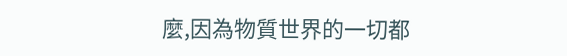麼,因為物質世界的一切都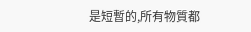是短暫的,所有物質都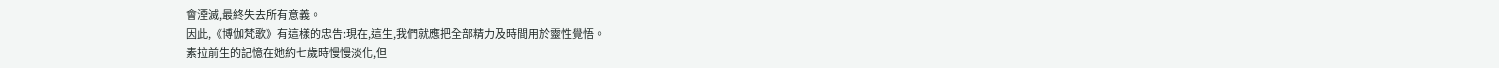會湮滅,最終失去所有意義。
因此,《博伽梵歌》有這樣的忠告:現在,這生,我們就應把全部精力及時間用於靈性覺悟。
素拉前生的記憶在她約七歲時慢慢淡化,但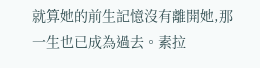就算她的前生記憶沒有離開她,那一生也已成為過去。素拉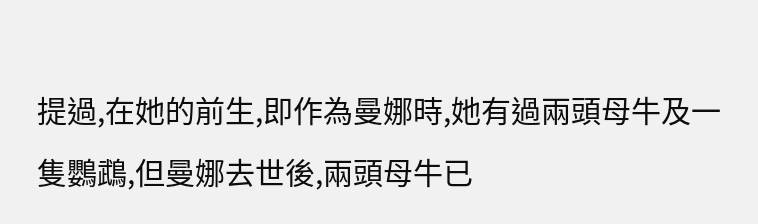提過,在她的前生,即作為曼娜時,她有過兩頭母牛及一隻鸚鵡,但曼娜去世後,兩頭母牛已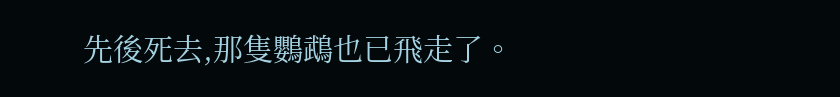先後死去,那隻鸚鵡也已飛走了。